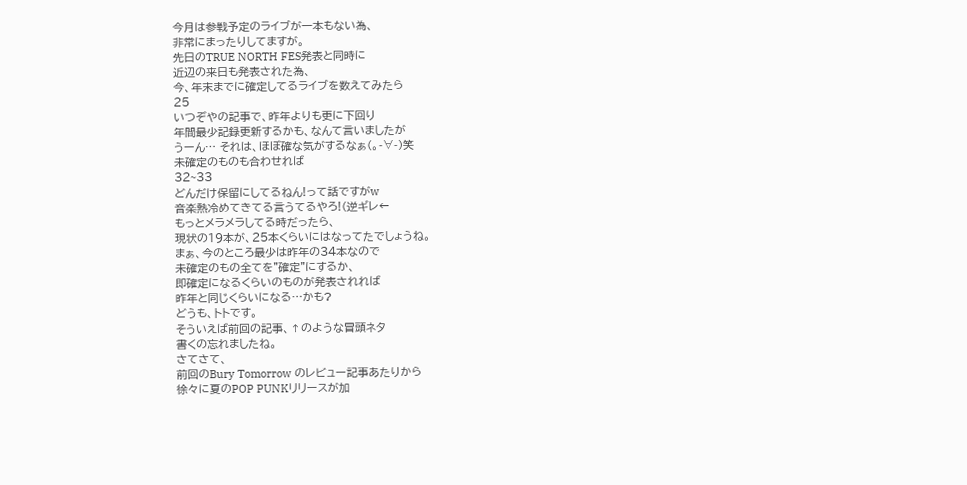今月は参戦予定のライブが一本もない為、
非常にまったりしてますが。
先日のTRUE NORTH FES発表と同時に
近辺の来日も発表された為、
今、年末までに確定してるライブを数えてみたら
25
いつぞやの記事で、昨年よりも更に下回り
年間最少記録更新するかも、なんて言いましたが
うーん… それは、ほぼ確な気がするなぁ(。-∀-)笑
未確定のものも合わせれば
32~33
どんだけ保留にしてるねん!って話ですがw
音楽熱冷めてきてる言うてるやろ!(逆ギレ←
もっとメラメラしてる時だったら、
現状の19本が、25本くらいにはなってたでしょうね。
まぁ、今のところ最少は昨年の34本なので
未確定のもの全てを"確定"にするか、
即確定になるくらいのものが発表されれば
昨年と同じくらいになる…かも?
どうも、トトです。
そういえば前回の記事、↑のような冒頭ネタ
書くの忘れましたね。
さてさて、
前回のBury Tomorrow のレビュー記事あたりから
徐々に夏のPOP PUNKリリースが加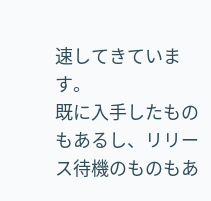速してきています。
既に入手したものもあるし、リリース待機のものもあ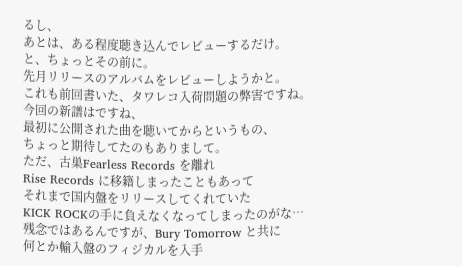るし、
あとは、ある程度聴き込んでレビューするだけ。
と、ちょっとその前に。
先月リリースのアルバムをレビューしようかと。
これも前回書いた、タワレコ入荷問題の弊害ですね。
今回の新譜はですね、
最初に公開された曲を聴いてからというもの、
ちょっと期待してたのもありまして。
ただ、古巣Fearless Records を離れ
Rise Records に移籍しまったこともあって
それまで国内盤をリリースしてくれていた
KICK ROCKの手に負えなくなってしまったのがな…
残念ではあるんですが、Bury Tomorrow と共に
何とか輸入盤のフィジカルを入手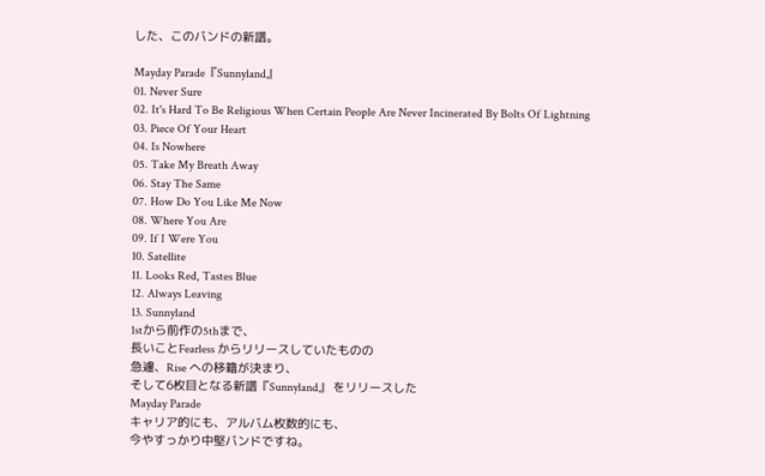した、このバンドの新譜。

Mayday Parade『Sunnyland』
01. Never Sure
02. It's Hard To Be Religious When Certain People Are Never Incinerated By Bolts Of Lightning
03. Piece Of Your Heart
04. Is Nowhere
05. Take My Breath Away
06. Stay The Same
07. How Do You Like Me Now
08. Where You Are
09. If I Were You
10. Satellite
11. Looks Red, Tastes Blue
12. Always Leaving
13. Sunnyland
1stから前作の5thまで、
長いことFearless からリリースしていたものの
急遽、Rise への移籍が決まり、
そして6枚目となる新譜『Sunnyland』 をリリースした
Mayday Parade
キャリア的にも、アルバム枚数的にも、
今やすっかり中堅バンドですね。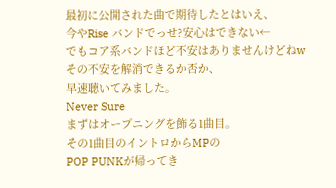最初に公開された曲で期待したとはいえ、
今やRise バンドでっせ?安心はできない←
でもコア系バンドほど不安はありませんけどねw
その不安を解消できるか否か、
早速聴いてみました。
Never Sure
まずはオープニングを飾る1曲目。
その1曲目のイントロからMPの
POP PUNKが帰ってき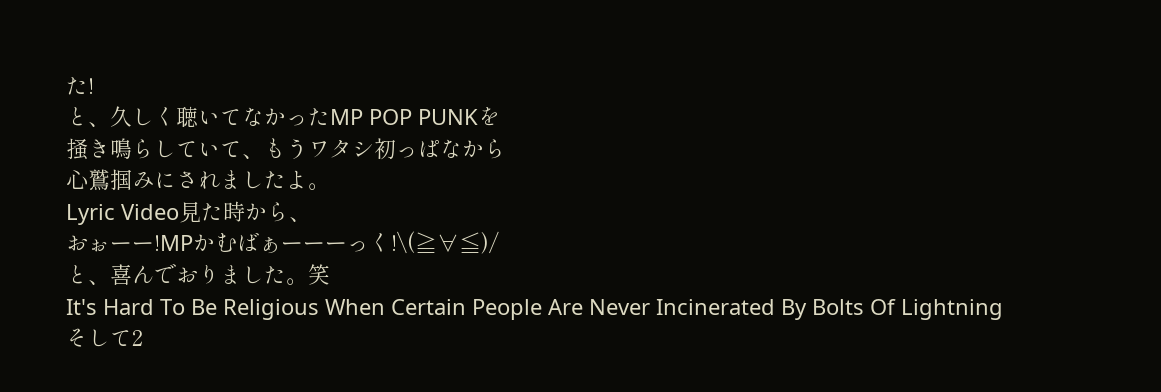た!
と、久しく聴いてなかったMP POP PUNKを
掻き鳴らしていて、もうワタシ初っぱなから
心鷲掴みにされましたよ。
Lyric Video見た時から、
おぉーー!MPかむばぁーーーっく!\(≧∀≦)/
と、喜んでおりました。笑
It's Hard To Be Religious When Certain People Are Never Incinerated By Bolts Of Lightning
そして2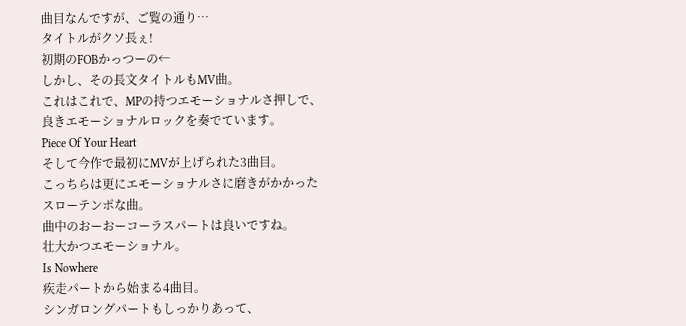曲目なんですが、ご覧の通り…
タイトルがクソ長ぇ!
初期のFOBかっつーの←
しかし、その長文タイトルもMV曲。
これはこれで、MPの持つエモーショナルさ押しで、
良きエモーショナルロックを奏でています。
Piece Of Your Heart
そして今作で最初にMVが上げられた3曲目。
こっちらは更にエモーショナルさに磨きがかかった
スローテンポな曲。
曲中のおーおーコーラスパートは良いですね。
壮大かつエモーショナル。
Is Nowhere
疾走パートから始まる4曲目。
シンガロングパートもしっかりあって、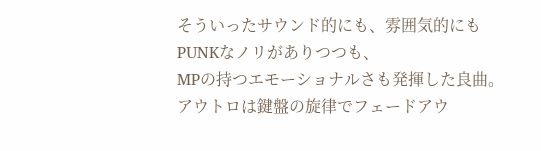そういったサウンド的にも、雰囲気的にも
PUNKなノリがありつつも、
MPの持つエモーショナルさも発揮した良曲。
アウトロは鍵盤の旋律でフェードアウ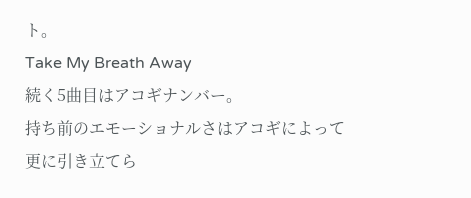ト。
Take My Breath Away
続く5曲目はアコギナンバー。
持ち前のエモーショナルさはアコギによって
更に引き立てら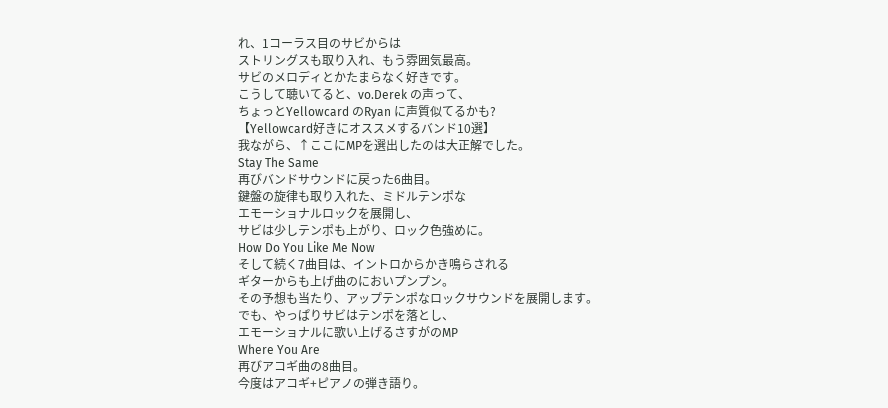れ、1コーラス目のサビからは
ストリングスも取り入れ、もう雰囲気最高。
サビのメロディとかたまらなく好きです。
こうして聴いてると、vo.Derek の声って、
ちょっとYellowcard のRyan に声質似てるかも?
【Yellowcard好きにオススメするバンド10選】
我ながら、↑ここにMPを選出したのは大正解でした。
Stay The Same
再びバンドサウンドに戻った6曲目。
鍵盤の旋律も取り入れた、ミドルテンポな
エモーショナルロックを展開し、
サビは少しテンポも上がり、ロック色強めに。
How Do You Like Me Now
そして続く7曲目は、イントロからかき鳴らされる
ギターからも上げ曲のにおいプンプン。
その予想も当たり、アップテンポなロックサウンドを展開します。
でも、やっぱりサビはテンポを落とし、
エモーショナルに歌い上げるさすがのMP
Where You Are
再びアコギ曲の8曲目。
今度はアコギ+ピアノの弾き語り。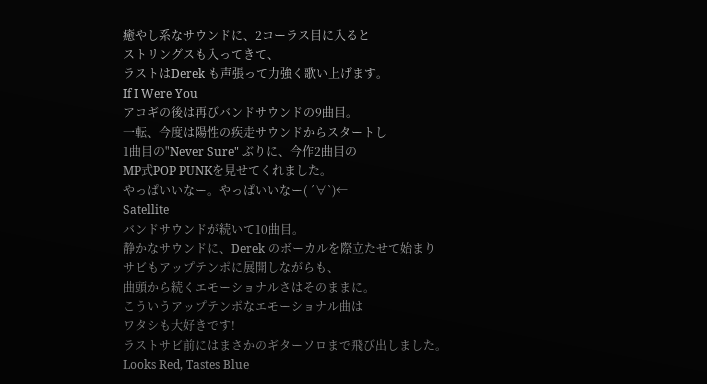癒やし系なサウンドに、2コーラス目に入ると
ストリングスも入ってきて、
ラストはDerek も声張って力強く歌い上げます。
If I Were You
アコギの後は再びバンドサウンドの9曲目。
一転、今度は陽性の疾走サウンドからスタートし
1曲目の"Never Sure" ぶりに、今作2曲目の
MP式POP PUNKを見せてくれました。
やっぱいいなー。やっぱいいなー( ´∀`)←
Satellite
バンドサウンドが続いて10曲目。
静かなサウンドに、Derek のボーカルを際立たせて始まり
サビもアップテンポに展開しながらも、
曲頭から続くエモーショナルさはそのままに。
こういうアップテンポなエモーショナル曲は
ワタシも大好きです!
ラストサビ前にはまさかのギターソロまで飛び出しました。
Looks Red, Tastes Blue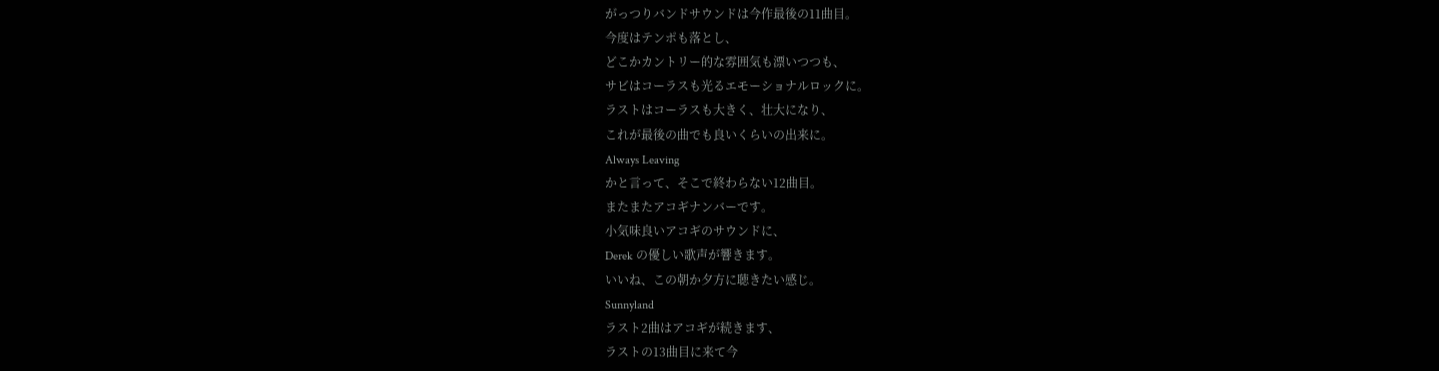がっつりバンドサウンドは今作最後の11曲目。
今度はテンポも落とし、
どこかカントリー的な雰囲気も漂いつつも、
サビはコーラスも光るエモーショナルロックに。
ラストはコーラスも大きく、壮大になり、
これが最後の曲でも良いくらいの出来に。
Always Leaving
かと言って、そこで終わらない12曲目。
またまたアコギナンバーです。
小気味良いアコギのサウンドに、
Derek の優しい歌声が響きます。
いいね、この朝か夕方に聴きたい感じ。
Sunnyland
ラスト2曲はアコギが続きます、
ラストの13曲目に来て今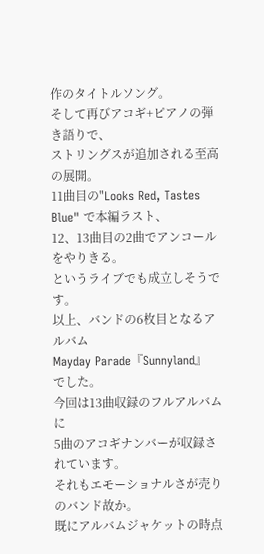作のタイトルソング。
そして再びアコギ+ピアノの弾き語りで、
ストリングスが追加される至高の展開。
11曲目の"Looks Red, Tastes Blue" で本編ラスト、
12、13曲目の2曲でアンコールをやりきる。
というライブでも成立しそうです。
以上、バンドの6枚目となるアルバム
Mayday Parade『Sunnyland』
でした。
今回は13曲収録のフルアルバムに
5曲のアコギナンバーが収録されています。
それもエモーショナルさが売りのバンド故か。
既にアルバムジャケットの時点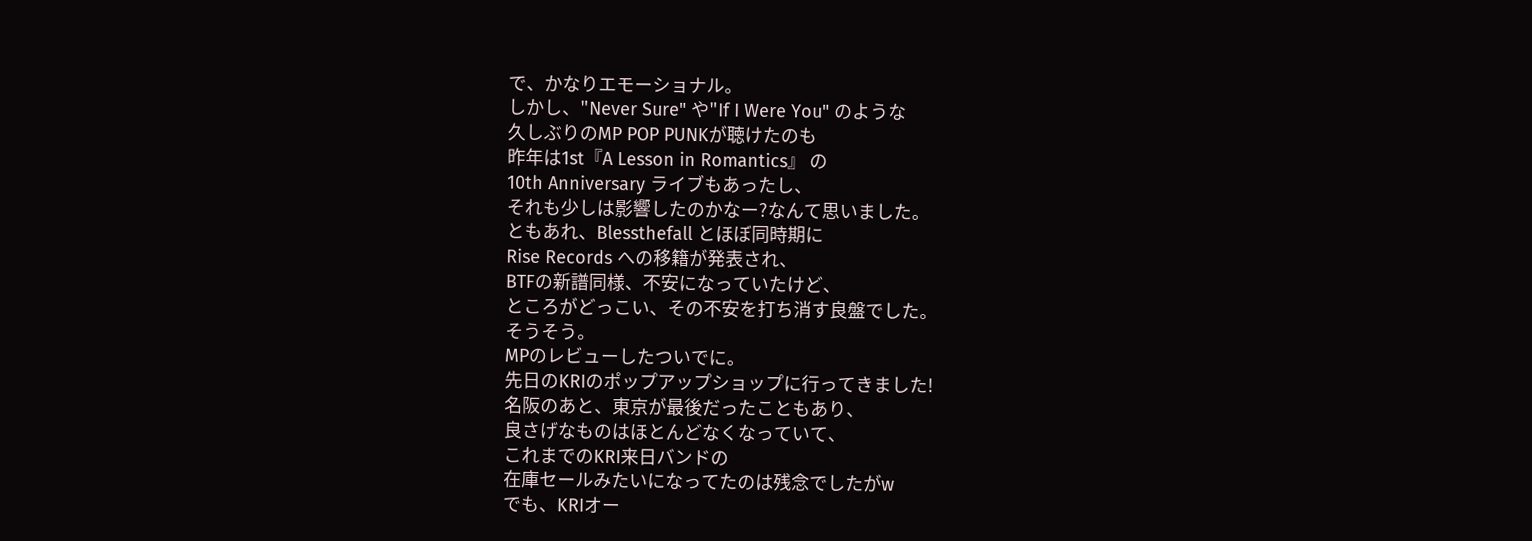で、かなりエモーショナル。
しかし、"Never Sure" や"If I Were You" のような
久しぶりのMP POP PUNKが聴けたのも
昨年は1st『A Lesson in Romantics』 の
10th Anniversary ライブもあったし、
それも少しは影響したのかなー?なんて思いました。
ともあれ、Blessthefall とほぼ同時期に
Rise Records への移籍が発表され、
BTFの新譜同様、不安になっていたけど、
ところがどっこい、その不安を打ち消す良盤でした。
そうそう。
MPのレビューしたついでに。
先日のKRIのポップアップショップに行ってきました!
名阪のあと、東京が最後だったこともあり、
良さげなものはほとんどなくなっていて、
これまでのKRI来日バンドの
在庫セールみたいになってたのは残念でしたがw
でも、KRIオー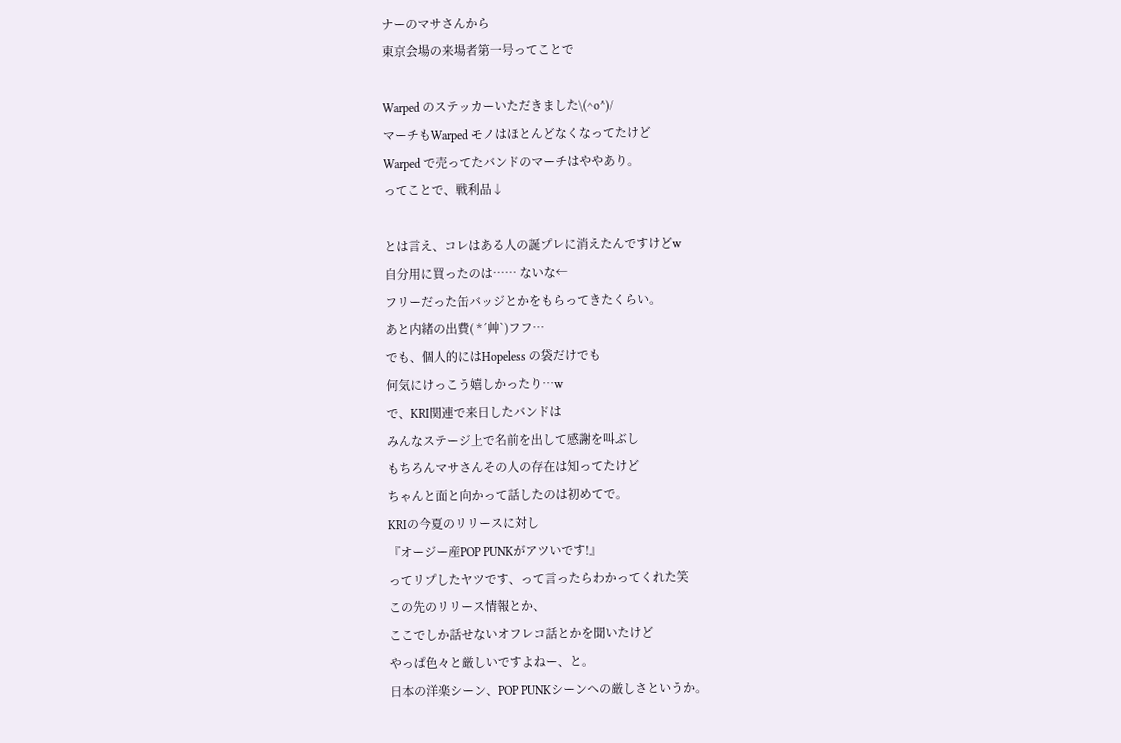ナーのマサさんから
東京会場の来場者第一号ってことで

Warped のステッカーいただきました\(^o^)/
マーチもWarped モノはほとんどなくなってたけど
Warped で売ってたバンドのマーチはややあり。
ってことで、戦利品↓

とは言え、コレはある人の誕プレに消えたんですけどw
自分用に買ったのは…… ないな←
フリーだった缶バッジとかをもらってきたくらい。
あと内緒の出費( *´艸`)フフ…
でも、個人的にはHopeless の袋だけでも
何気にけっこう嬉しかったり…w
で、KRI関連で来日したバンドは
みんなステージ上で名前を出して感謝を叫ぶし
もちろんマサさんその人の存在は知ってたけど
ちゃんと面と向かって話したのは初めてで。
KRIの今夏のリリースに対し
『オージー産POP PUNKがアツいです!』
ってリプしたヤツです、って言ったらわかってくれた笑
この先のリリース情報とか、
ここでしか話せないオフレコ話とかを聞いたけど
やっぱ色々と厳しいですよねー、と。
日本の洋楽シーン、POP PUNKシーンへの厳しさというか。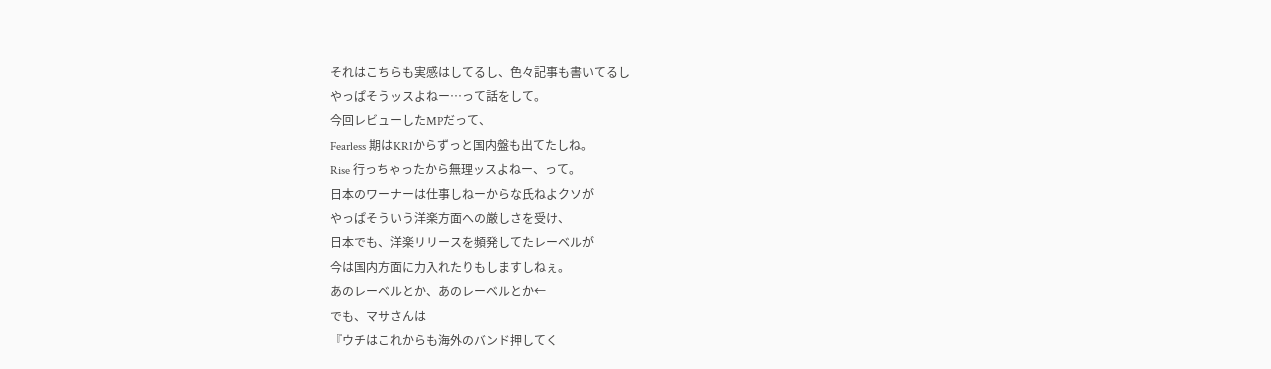それはこちらも実感はしてるし、色々記事も書いてるし
やっぱそうッスよねー…って話をして。
今回レビューしたMPだって、
Fearless 期はKRIからずっと国内盤も出てたしね。
Rise 行っちゃったから無理ッスよねー、って。
日本のワーナーは仕事しねーからな氏ねよクソが
やっぱそういう洋楽方面への厳しさを受け、
日本でも、洋楽リリースを頻発してたレーベルが
今は国内方面に力入れたりもしますしねぇ。
あのレーベルとか、あのレーベルとか←
でも、マサさんは
『ウチはこれからも海外のバンド押してく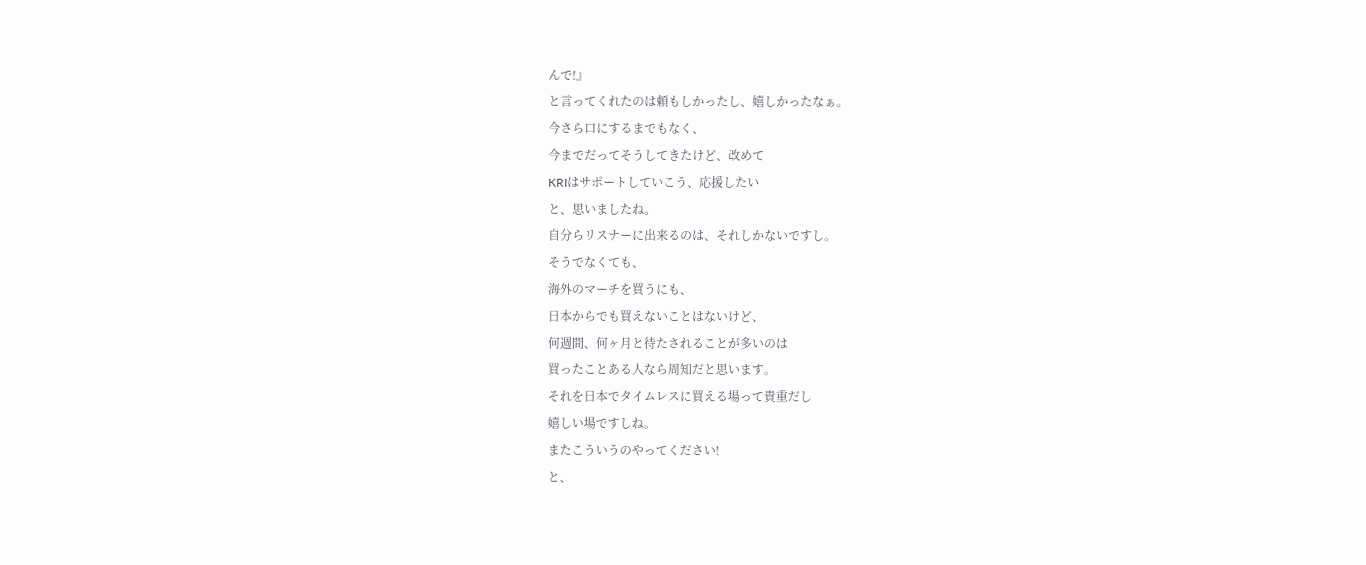んで!』
と言ってくれたのは頼もしかったし、嬉しかったなぁ。
今さら口にするまでもなく、
今までだってそうしてきたけど、改めて
KRIはサポートしていこう、応援したい
と、思いましたね。
自分らリスナーに出来るのは、それしかないですし。
そうでなくても、
海外のマーチを買うにも、
日本からでも買えないことはないけど、
何週間、何ヶ月と待たされることが多いのは
買ったことある人なら周知だと思います。
それを日本でタイムレスに買える場って貴重だし
嬉しい場ですしね。
またこういうのやってください!
と、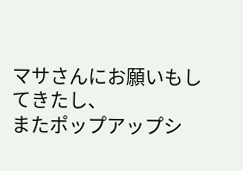マサさんにお願いもしてきたし、
またポップアップシ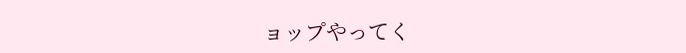ョップやってく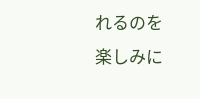れるのを
楽しみに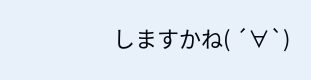しますかね( ´∀`)